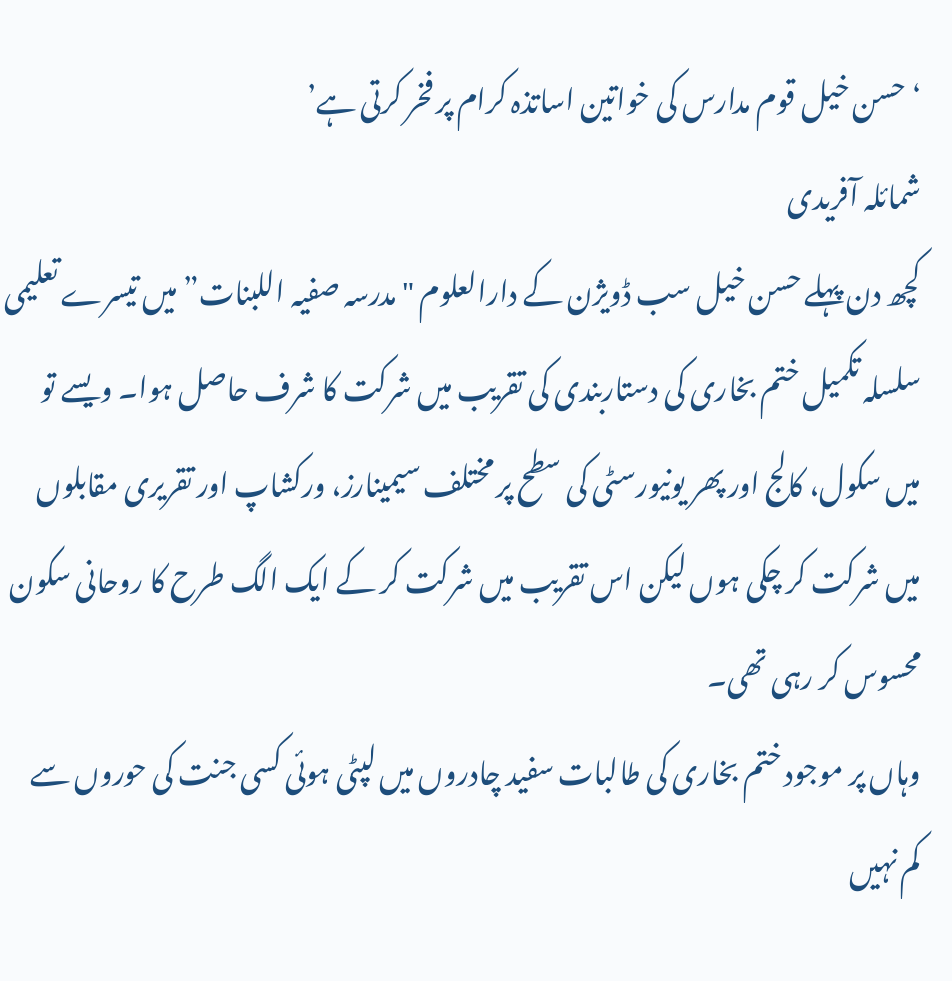‘حسن خیل قوم مدارس کی خواتین اساتذہ کرام پر فخر کرتی ہے’
شمائلہ آفریدی
کچھ دن پہلے حسن خیل سب ڈویژن کے دارالعلوم "مدرسہ صفیہ اللبنات” میں تیسرے تعلیمی سلسلہ تکمیل ختم بخاری کی دستاربندی کی تقریب میں شرکت کا شرف حاصل ہوا۔ ویسے تو میں سکول، کالج اور پھر یونیورسٹی کی سطح پر مختلف سیمینارز، ورکشاپ اور تقریری مقابلوں میں شرکت کر چکی ہوں لیکن اس تقریب میں شرکت کر کے ایک الگ طرح کا روحانی سکون محسوس کر رہی تھی۔
وہاں پر موجود ختم بخاری کی طالبات سفید چادروں میں لپٹی ہوئی کسی جنت کی حوروں سے کم نہیں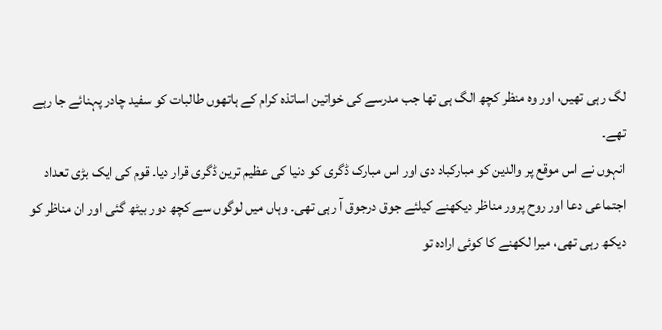لگ رہی تھیں، اور وہ منظر کچھ الگ ہی تھا جب مدرسے کی خواتین اساتذہ کرام کے ہاتھوں طالبات کو سفید چادر پہنائے جا رہے تھے۔
انہوں نے اس موقع پر والدین کو مبارکباد دی اور اس مبارک ڈگری کو دنیا کی عظیم ترین ڈگری قرار دیا۔ قوم کی ایک بڑی تعداد اجتماعی دعا اور روح پرور مناظر دیکھنے کیلئے جوق درجوق آ رہی تھی۔ وہاں میں لوگوں سے کچھ دور بیٹھ گئی اور ان مناظر کو دیکھ رہی تھی، میرا لکھنے کا کوئی ارادہ تو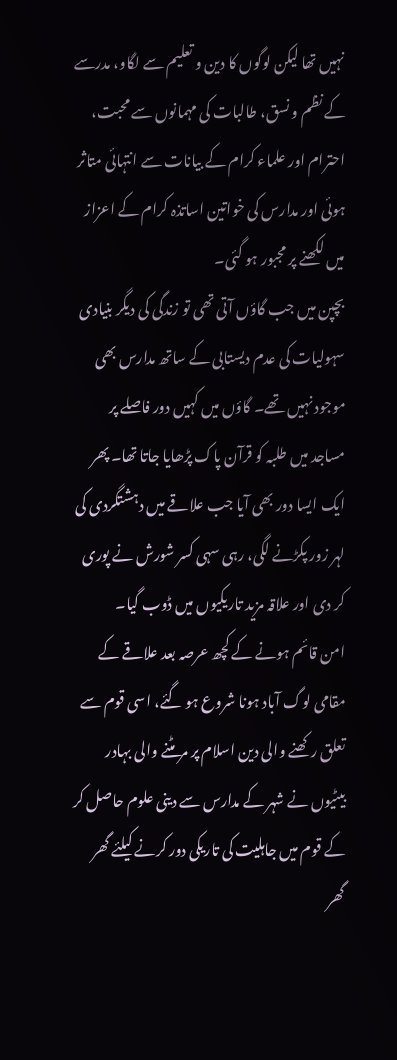نہیں تھا لیکن لوگوں کا دین و تعلیم سے لگاو، مدرسے کے نظم و نسق، طالبات کی مہمانوں سے محبت، احترام اور علماء کرام کے بیانات سے انتہائی متاثر ہوئی اور مدارس کی خواتین اساتذہ کرام کے اعزاز میں لکھنے پر مجبور ہو گئی۔
بچپن میں جب گاؤں آتی تھی تو زندگی کی دیگر بنیادی سہولیات کی عدم دیستابی کے ساتھ مدارس بھی موجود نہیں تھے۔ گاؤں میں کہیں دور فاصلے پر مساجد میں طلبہ کو قرآن پاک پڑھایا جاتا تھا۔ پھر ایک ایسا دور بھی آیا جب علاقے میں دہشتگردی کی لہر زور پکڑنے لگی، رہی سہی کسر شورش نے پوری کر دی اور علاقہ مزید تاریکیوں میں ڈوب گیا۔
امن قائم ہونے کے کچھ عرصہ بعد علاقے کے مقامی لوگ آباد ہونا شروع ہو گئے، اسی قوم سے تعلق رکھنے والی دین اسلام پر مر مٹنے والی بہادر بیٹیوں نے شہر کے مدارس سے دینی علوم حاصل کر کے قوم میں جاہلیت کی تاریکی دور کرنے کیلئے گھر گھر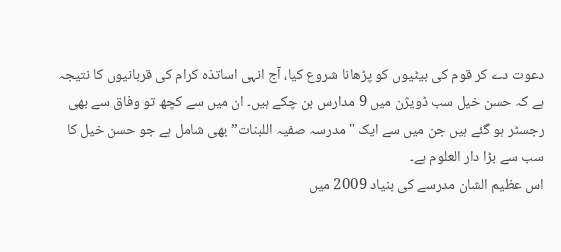دعوت دے کر قوم کی بیٹیوں کو پڑھانا شروع کیا، آج انہی اساتذہ کرام کی قربانیوں کا نتیجہ ہے کہ حسن خیل سب ڈویژن میں 9 مدارس بن چکے ہیں۔ ان میں سے کچھ تو وفاق سے بھی رجسٹر ہو گئے ہیں جن میں سے ایک "مدرسہ صفیہ اللبنات” بھی شامل ہے جو حسن خیل کا سب سے بڑا دار العلوم ہے۔
اس عظیم الشان مدرسے کی بنیاد 2009 میں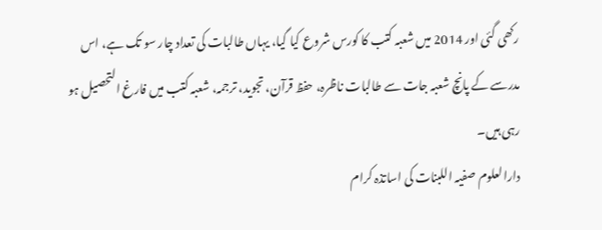رکھی گئی اور 2014 میں شعبہ کتب کا کورس شروع کیا گیا، یہاں طالبات کی تعداد چار سو تک ہے، اس مدرسے کے پانچ شعبہ جات سے طالبات ناظرہ، حفظ قرآن، تجوید، ترجمہ، شعبہ کتب میں فارغ التحصیل ہو رہی ہیں۔
دارالعلوم صفیہ اللبنات کی اساتذہ کرام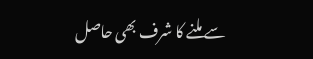سے ملنے کا شرف بھی حاصل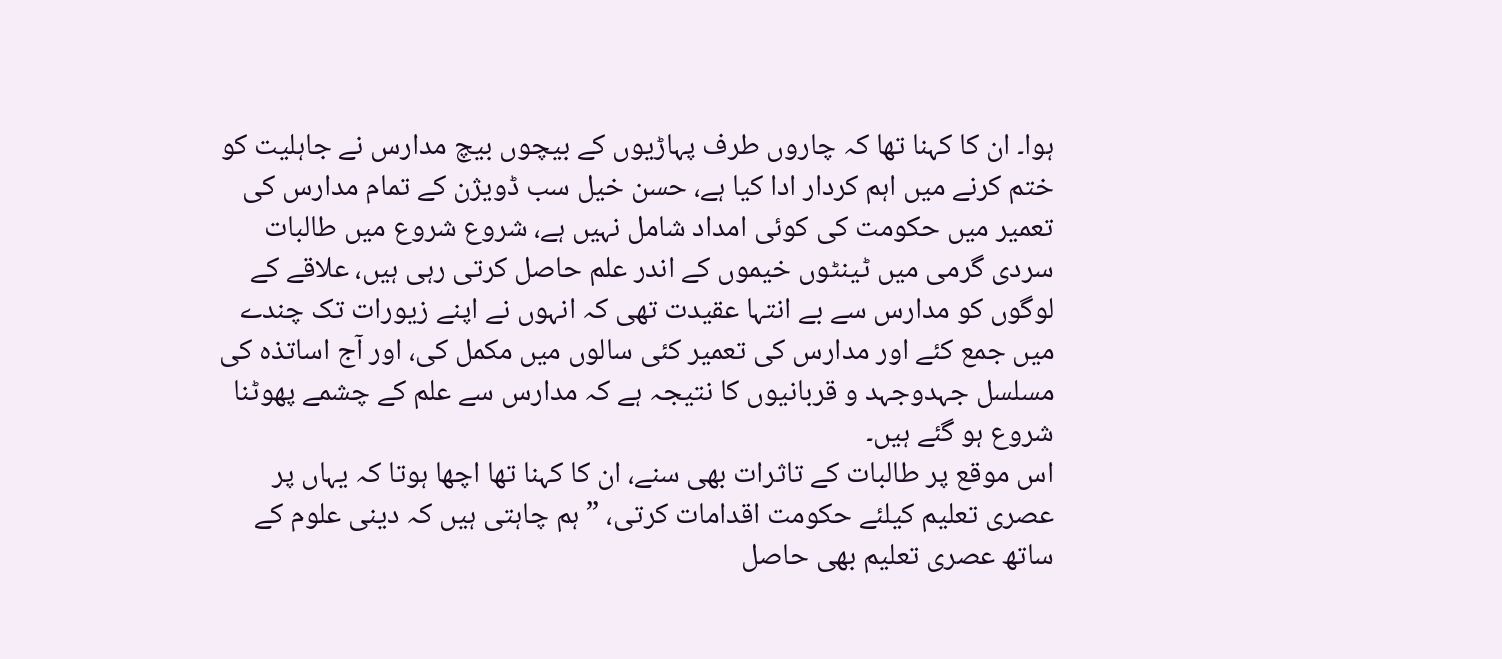ہوا۔ ان کا کہنا تھا کہ چاروں طرف پہاڑیوں کے بیچوں بیچ مدارس نے جاہلیت کو ختم کرنے میں اہم کردار ادا کیا ہے، حسن خیل سب ڈویژن کے تمام مدارس کی تعمیر میں حکومت کی کوئی امداد شامل نہیں ہے، شروع شروع میں طالبات سردی گرمی میں ٹینٹوں خیموں کے اندر علم حاصل کرتی رہی ہیں، علاقے کے لوگوں کو مدارس سے بے انتہا عقیدت تھی کہ انہوں نے اپنے زیورات تک چندے میں جمع کئے اور مدارس کی تعمیر کئی سالوں میں مکمل کی، اور آج اساتذہ کی مسلسل جہدوجہد و قربانیوں کا نتیجہ ہے کہ مدارس سے علم کے چشمے پھوٹنا شروع ہو گئے ہیں۔
اس موقع پر طالبات کے تاثرات بھی سنے، ان کا کہنا تھا اچھا ہوتا کہ یہاں پر عصری تعلیم کیلئے حکومت اقدامات کرتی، ”ہم چاہتی ہیں کہ دینی علوم کے ساتھ عصری تعلیم بھی حاصل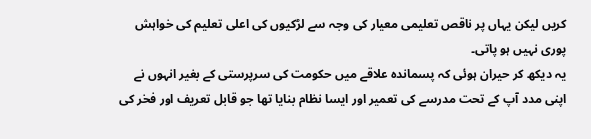کریں لیکن یہاں پر ناقص تعلیمی معیار کی وجہ سے لڑکیوں کی اعلی تعلیم کی خواہش پوری نہیں ہو پاتی۔
یہ دیکھ کر حیران ہوئی کہ پسماندہ علاقے میں حکومت کی سرپرستی کے بغیر انہوں نے اپنی مدد آپ کے تحت مدرسے کی تعمیر اور ایسا نظام بنایا تھا جو قابل تعریف اور فخر کی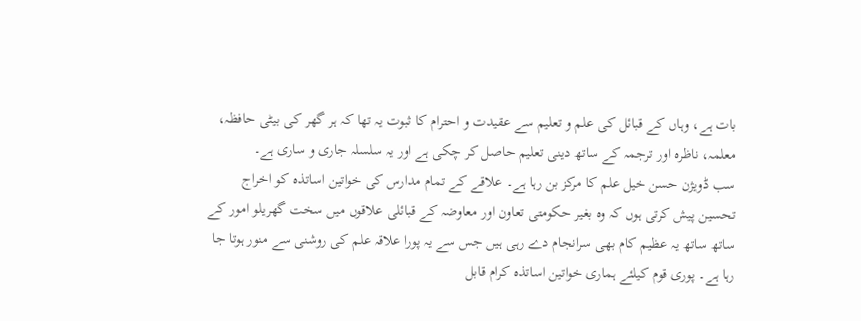بات ہے، وہاں کے قبائل کی علم و تعلیم سے عقیدت و احترام کا ثبوت یہ تھا کہ ہر گھر کی بیٹی حافظہ، معلمہ، ناظرہ اور ترجمہ کے ساتھ دینی تعلیم حاصل کر چکی ہے اور یہ سلسلہ جاری و ساری ہے۔
سب ڈویژن حسن خیل علم کا مرکز بن رہا ہے۔ علاقے کے تمام مدارس کی خواتین اساتذہ کو اخراج تحسین پیش کرتی ہوں کہ وہ بغیر حکومتی تعاون اور معاوضہ کے قبائلی علاقوں میں سخت گھریلو امور کے ساتھ ساتھ یہ عظیم کام بھی سرانجام دے رہی ہیں جس سے یہ پورا علاقہ علم کی روشنی سے منور ہوتا جا رہا ہے۔ پوری قوم کیلئے ہماری خواتین اساتذہ کرام قابل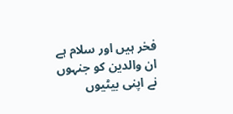فخر ہیں اور سلام ہے ان والدین کو جنہوں نے اپنی بیٹیوں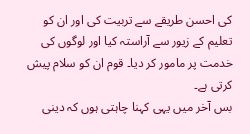کی احسن طریقے سے تربیت کی اور ان کو تعلیم کے زیور سے آراستہ کیا اور لوگوں کی خدمت پر مامور کر دیا۔ قوم ان کو سلام پیش کرتی ہے۔
بس آخر میں یہی کہنا چاہتی ہوں کہ دینی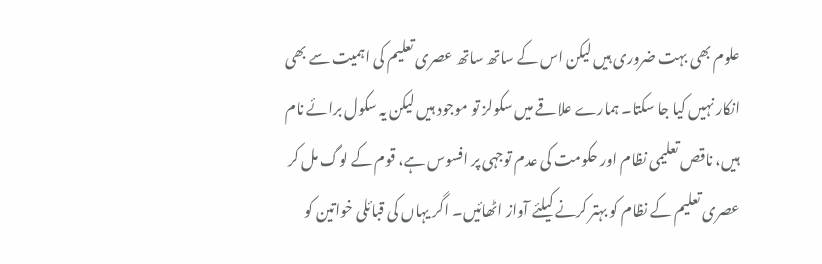علوم بھی بہت ضروری ہیں لیکن اس کے ساتھ ساتھ عصری تعلیم کی اہمیت سے بھی انکار نہیں کیا جا سکتا۔ ہمارے علاقے میں سکولز تو موجود ہیں لیکن یہ سکول برائے نام ہیں، ناقص تعلیمی نظام اور حکومت کی عدم توجہی پر افسوس ہے، قوم کے لوگ مل کر عصری تعلیم کے نظام کو بہتر کرنے کیلئے آواز اٹھائیں۔ اگر یہاں کی قبائلی خواتین کو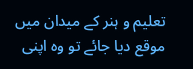تعلیم و ہنر کے میدان میں موقع دیا جائے تو وہ اپنی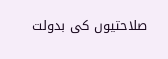صلاحتیوں کی بدولت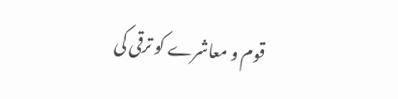قوم و معاشرے کو ترقی کی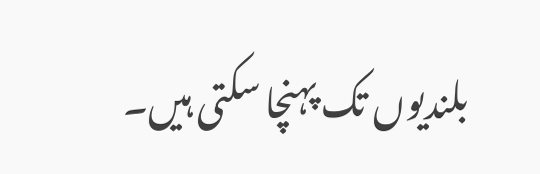بلندیوں تک پہنچا سکتی ہیں۔